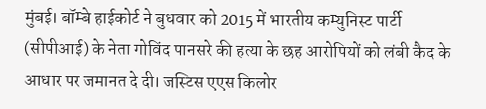मुंबई। बॉम्बे हाईकोर्ट ने बुधवार को 2015 में भारतीय कम्युनिस्ट पार्टी (सीपीआई) के नेता गोविंद पानसरे की हत्या के छह आरोपियों को लंबी कैद के आधार पर जमानत दे दी। जस्टिस एएस किलोर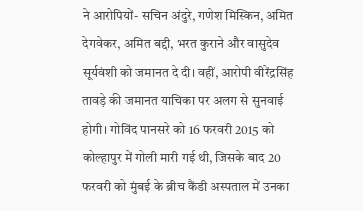ने आरोपियों- सचिन अंदुरे, गणेश मिस्किन, अमित देगवेकर, अमित बद्दी, भरत कुराने और वासुदेव सूर्यवंशी को जमानत दे दी। वहीं, आरोपी वीरेंद्रसिंह तावड़े की जमानत याचिका पर अलग से सुनवाई होगी। गोविंद पानसरे को 16 फरवरी 2015 को कोल्हापुर में गोली मारी गई थी, जिसके बाद 20 फरवरी को मुंबई के ब्रीच कैंडी अस्पताल में उनका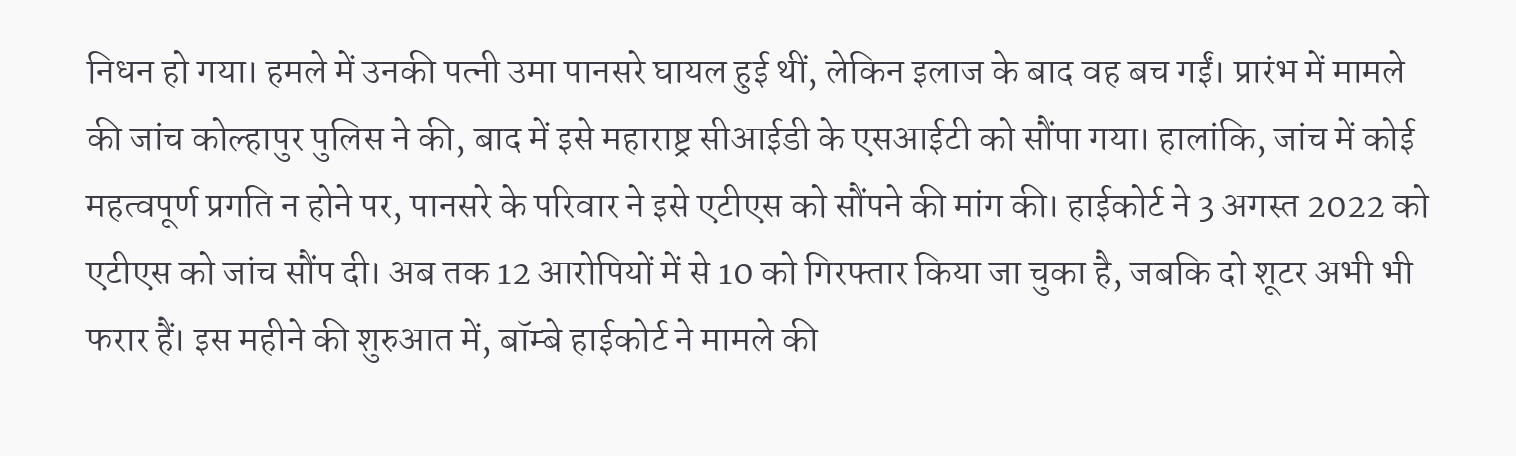निधन हो गया। हमले में उनकी पत्नी उमा पानसरे घायल हुई थीं, लेकिन इलाज के बाद वह बच गईं। प्रारंभ में मामले की जांच कोल्हापुर पुलिस ने की, बाद में इसे महाराष्ट्र सीआईडी के एसआईटी को सौंपा गया। हालांकि, जांच में कोई महत्वपूर्ण प्रगति न होने पर, पानसरे के परिवार ने इसे एटीएस को सौंपने की मांग की। हाईकोर्ट ने 3 अगस्त 2022 को एटीएस को जांच सौंप दी। अब तक 12 आरोपियों में से 10 को गिरफ्तार किया जा चुका है, जबकि दो शूटर अभी भी फरार हैं। इस महीने की शुरुआत में, बॉम्बे हाईकोर्ट ने मामले की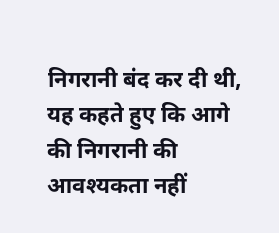निगरानी बंद कर दी थी, यह कहते हुए कि आगे की निगरानी की आवश्यकता नहीं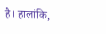है। हालांकि,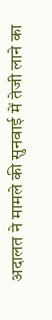अदालत ने मामले की सुनवाई में तेजी लाने का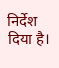निर्देश दिया है।